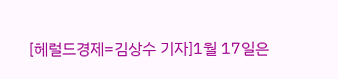[헤럴드경제=김상수 기자]1월 17일은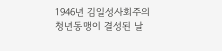1946년 김일성사회주의청년동맹이 결성된 날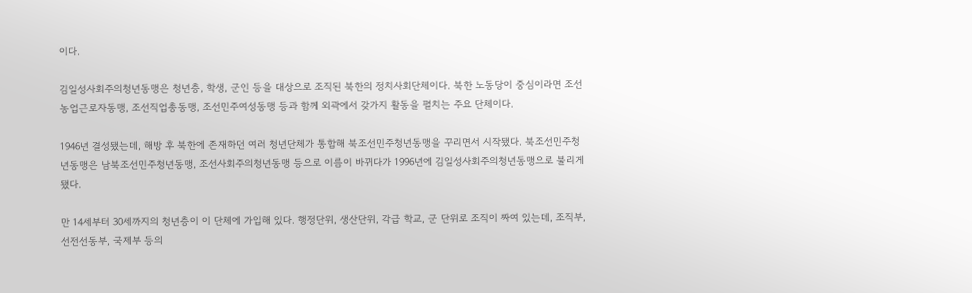이다.

김일성사회주의청년동맹은 청년층, 학생, 군인 등을 대상으로 조직된 북한의 정치사회단체이다. 북한 노동당이 중심이라면 조선농업근로자동맹, 조선직업총동맹, 조선민주여성동맹 등과 함께 외곽에서 갖가지 활동을 펼치는 주요 단체이다.

1946년 결성됐는데, 해방 후 북한에 존재하던 여러 청년단체가 통합해 북조선민주청년동맹을 꾸리면서 시작됐다. 북조선민주청년동맹은 남북조선민주청년동맹, 조선사회주의청년동맹 등으로 이름이 바뀌다가 1996년에 김일성사회주의청년동맹으로 불리게 됐다.

만 14세부터 30세까지의 청년층이 이 단체에 가입해 있다. 행정단위, 생산단위, 각급 학교, 군 단위로 조직이 짜여 있는데, 조직부, 선전선동부, 국제부 등의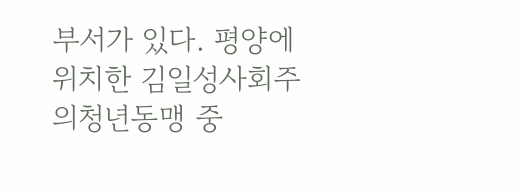부서가 있다. 평양에 위치한 김일성사회주의청년동맹 중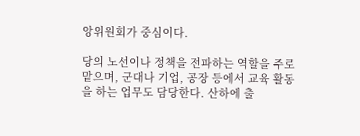앙위원회가 중심이다.

당의 노선이나 정책을 전파하는 역할을 주로 맡으며, 군대나 기업, 공장 등에서 교육 활동을 하는 업무도 담당한다. 산하에 출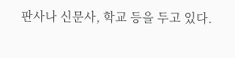판사나 신문사, 학교 등을 두고 있다.